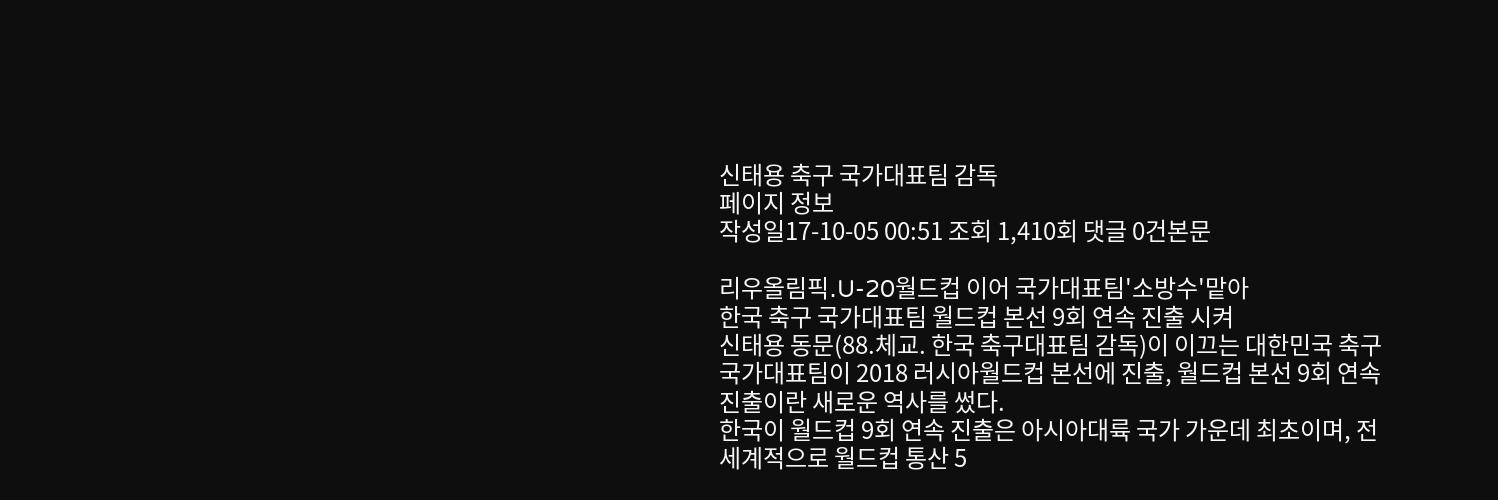신태용 축구 국가대표팀 감독
페이지 정보
작성일17-10-05 00:51 조회 1,410회 댓글 0건본문

리우올림픽․U-20월드컵 이어 국가대표팀'소방수'맡아
한국 축구 국가대표팀 월드컵 본선 9회 연속 진출 시켜
신태용 동문(88.체교. 한국 축구대표팀 감독)이 이끄는 대한민국 축구 국가대표팀이 2018 러시아월드컵 본선에 진출, 월드컵 본선 9회 연속 진출이란 새로운 역사를 썼다.
한국이 월드컵 9회 연속 진출은 아시아대륙 국가 가운데 최초이며, 전 세계적으로 월드컵 통산 5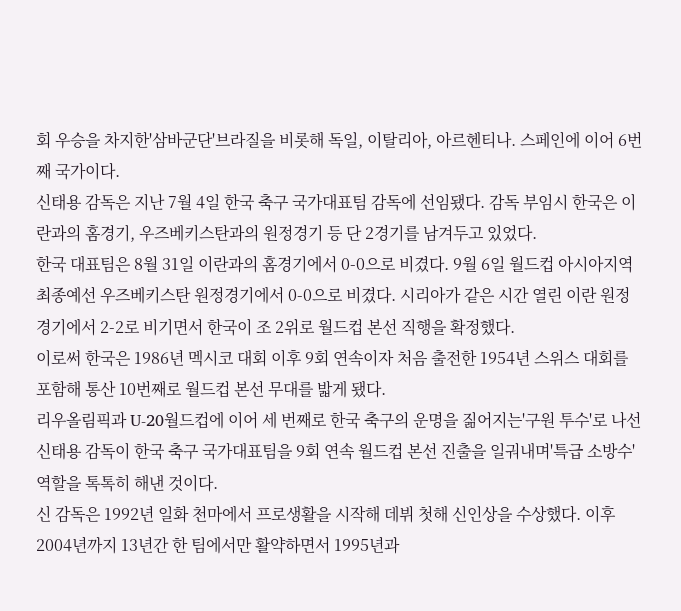회 우승을 차지한'삼바군단'브라질을 비롯해 독일, 이탈리아, 아르헨티나. 스페인에 이어 6번째 국가이다.
신태용 감독은 지난 7월 4일 한국 축구 국가대표팀 감독에 선임됐다. 감독 부임시 한국은 이란과의 홈경기, 우즈베키스탄과의 원정경기 등 단 2경기를 남겨두고 있었다.
한국 대표팀은 8월 31일 이란과의 홈경기에서 0-0으로 비겼다. 9월 6일 월드컵 아시아지역 최종예선 우즈베키스탄 원정경기에서 0-0으로 비겼다. 시리아가 같은 시간 열린 이란 원정 경기에서 2-2로 비기면서 한국이 조 2위로 월드컵 본선 직행을 확정했다.
이로써 한국은 1986년 멕시코 대회 이후 9회 연속이자 처음 출전한 1954년 스위스 대회를 포함해 통산 10번째로 월드컵 본선 무대를 밟게 됐다.
리우올림픽과 U-20월드컵에 이어 세 번째로 한국 축구의 운명을 짊어지는'구원 투수'로 나선 신태용 감독이 한국 축구 국가대표팀을 9회 연속 월드컵 본선 진출을 일궈내며'특급 소방수'역할을 톡톡히 해낸 것이다.
신 감독은 1992년 일화 천마에서 프로생활을 시작해 데뷔 첫해 신인상을 수상했다. 이후 2004년까지 13년간 한 팀에서만 활약하면서 1995년과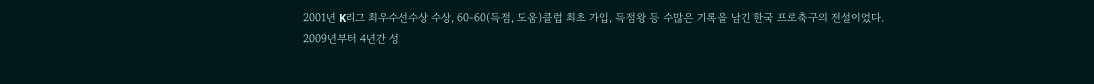2001년 K리그 최우수선수상 수상, 60-60(득점, 도움)클럽 최초 가입, 득점왕 등 수많은 기록을 남긴 한국 프로축구의 전설이었다.
2009년부터 4년간 성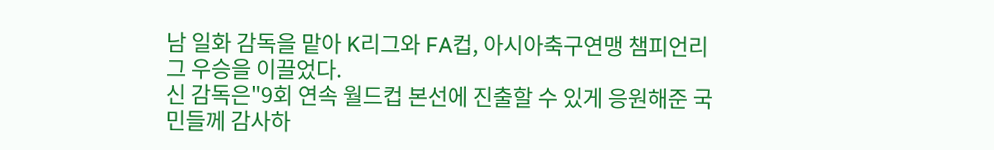남 일화 감독을 맡아 K리그와 FA컵, 아시아축구연맹 챔피언리그 우승을 이끌었다.
신 감독은"9회 연속 월드컵 본선에 진출할 수 있게 응원해준 국민들께 감사하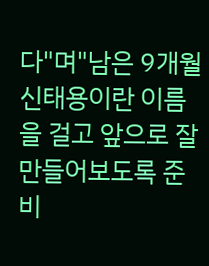다"며"남은 9개월 신태용이란 이름을 걸고 앞으로 잘 만들어보도록 준비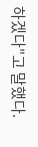하겠다"고 말했다.